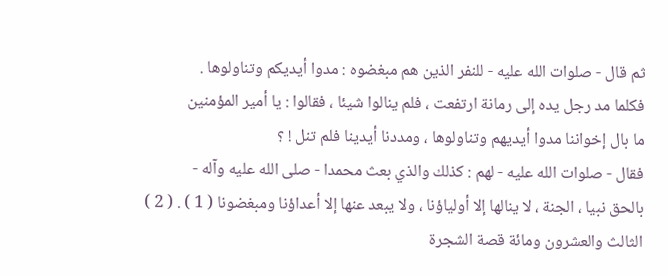ثم قال - صلوات الله عليه - للنفر الذين هم مبغضوه : مدوا أيديكم وتناولوها .
فكلما مد رجل يده إلى رمانة ارتفعت ، فلم ينالوا شيئا ، فقالوا : يا أمير المؤمنين
ما بال إخواننا مدوا أيديهم وتناولوها ، ومددنا أيدينا فلم تنل ! ؟
فقال - صلوات الله عليه - لهم : كذلك والذي بعث محمدا - صلى الله عليه وآله -
بالحق نبيا ، الجنة ، لا ينالها إلا أولياؤنا ، ولا يبعد عنها إلا أعداؤنا ومبغضونا ( 1 ) . ( 2 )
الثالث والعشرون ومائة قصة الشجرة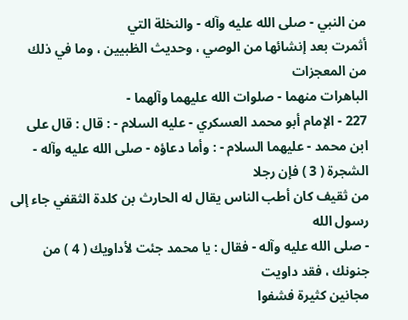من النبي - صلى الله عليه وآله - والنخلة التي
أثمرت بعد إنشائها من الوصي ، وحديث الظبيين ، وما في ذلك من المعجزات
الباهرات منهما - صلوات الله عليهما وآلهما -
227 - الإمام أبو محمد العسكري - عليه السلام - : قال : قال على
ابن محمد - عليهما السلام - : وأما دعاؤه - صلى الله عليه وآله - الشجرة ( 3 ) فإن رجلا
من ثقيف كان أطب الناس يقال له الحارث بن كلدة الثقفي جاء إلى رسول الله
- صلى الله عليه وآله - فقال : يا محمد جئت لأداويك ( 4 ) من جنونك ، فقد داويت
مجانين كثيرة فشفوا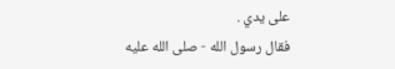على يدي .
فقال رسول الله - صلى الله عليه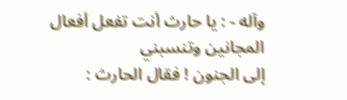وآله - : يا حارث أنت تفعل أفعال المجانين وتنسبني
إلى الجنون ! فقال الحارث :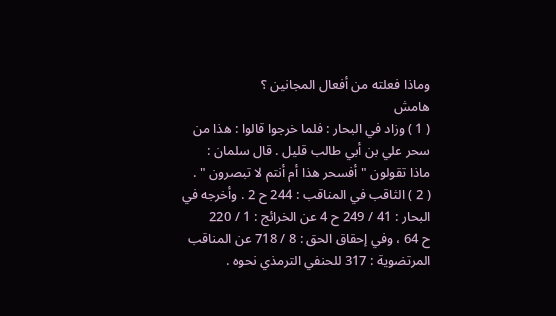وماذا فعلته من أفعال المجانين ؟
هامش
( 1 ) وزاد في البحار : فلما خرجوا قالوا : هذا من سحر علي بن أبي طالب قليل . قال سلمان :
ماذا تقولون " أفسحر هذا أم أنتم لا تبصرون " .
( 2 ) الثاقب في المناقب : 244 ح 2 . وأخرجه في البحار : 41 / 249 ح 4 عن الخرائج : 1 / 220
ح 64 ، وفي إحقاق الحق : 8 / 718 عن المناقب المرتضوية : 317 للحنفي الترمذي نحوه .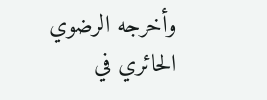وأخرجه الرضوي الحائري في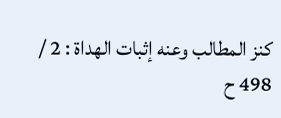كنز المطالب وعنه إثبات الهداة : 2 / 498 ح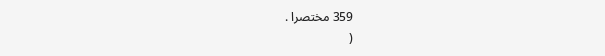359 مختصرا .
(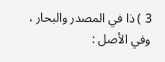3 ) ذا في المصدر والبحار ، وفي الأصل :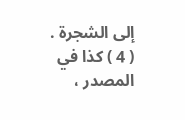إلى الشجرة .
( 4 ) كذا في المصدر ،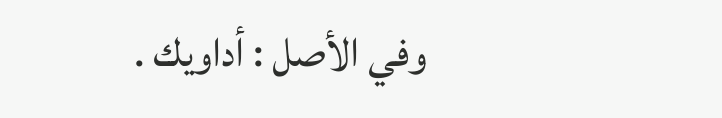وفي الأصل : أداويك .